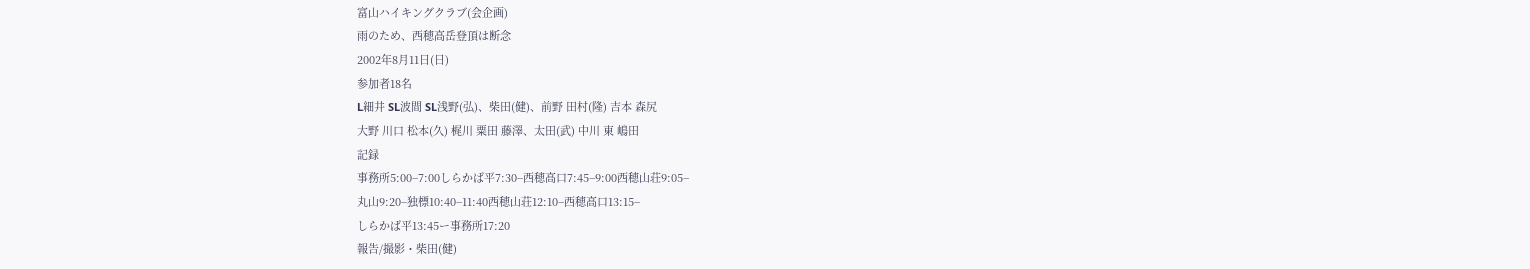富山ハイキングクラブ(会企画)
雨のため、西穂高岳登頂は断念
2002年8月11日(日)
参加者18名
L細井 SL波間 SL浅野(弘)、柴田(健)、前野 田村(隆) 吉本 森尻
大野 川口 松本(久) 梶川 粟田 藤澤、太田(武) 中川 東 嶋田
記録
事務所5:00−7:00しらかば平7:30−西穂高口7:45−9:00西穂山荘9:05−
丸山9:20−独標10:40−11:40西穂山荘12:10−西穂高口13:15−
しらかば平13:45ー事務所17:20
報告/撮影・柴田(健)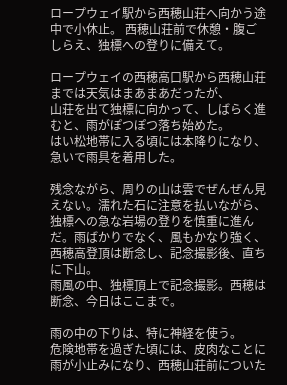ロープウェイ駅から西穂山荘へ向かう途中で小休止。 西穂山荘前で休憩・腹ごしらえ、独標への登りに備えて。

ロープウェイの西穂高口駅から西穂山荘までは天気はまあまあだったが、
山荘を出て独標に向かって、しばらく進むと、雨がぽつぽつ落ち始めた。
はい松地帯に入る頃には本降りになり、急いで雨具を着用した。

残念ながら、周りの山は雲でぜんぜん見えない。濡れた石に注意を払いながら、
独標への急な岩場の登りを慎重に進んだ。雨ばかりでなく、風もかなり強く、
西穂高登頂は断念し、記念撮影後、直ちに下山。
雨風の中、独標頂上で記念撮影。西穂は断念、今日はここまで。

雨の中の下りは、特に神経を使う。
危険地帯を過ぎた頃には、皮肉なことに雨が小止みになり、西穂山荘前についた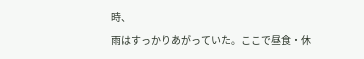時、
雨はすっかりあがっていた。ここで昼食・休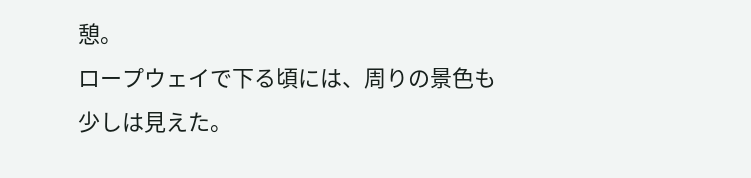憩。
ロープウェイで下る頃には、周りの景色も少しは見えた。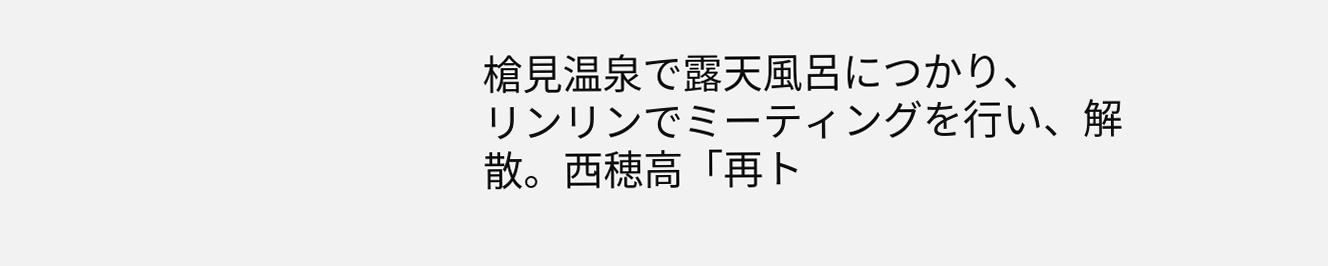槍見温泉で露天風呂につかり、
リンリンでミーティングを行い、解散。西穂高「再ト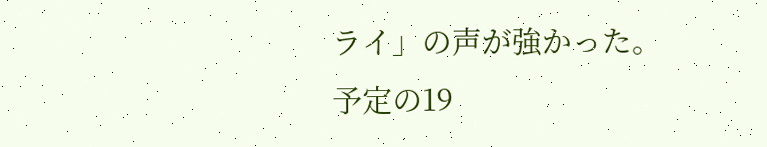ライ」の声が強かった。
予定の19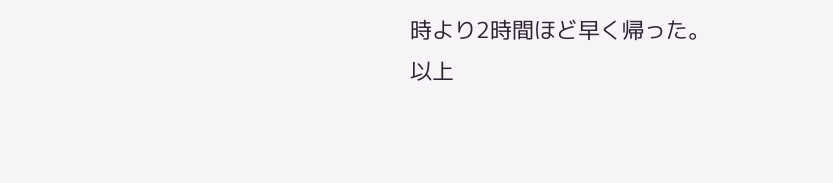時より2時間ほど早く帰った。
以上